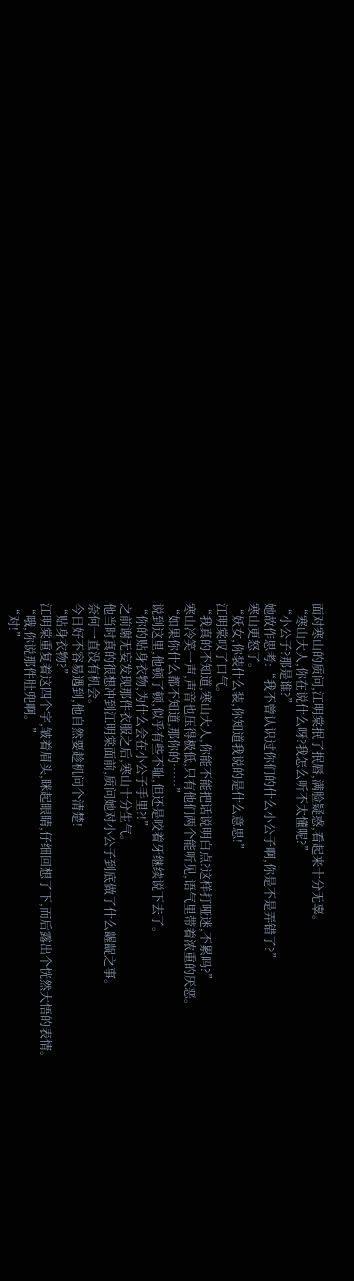面对寒山的质问,江明棠抿了抿唇,满脸疑惑,看起来十分无辜。
“寒山大人,你在说什么呀?我怎么听不太懂呢?”
“小公子?那是谁?”
她故作思考:“我不曾认识过你们的什么小公子啊,你是不是弄错了?”
寒山更怒了。
“妖女,你装什么装,你知道我说的是什么意思!”
江明棠叹了口气。
“我真的不知道,寒山大人,你能不能把话说明白点?这样打哑迷,不累吗?”
寒山冷笑一声,声音也压得极低,只有他们两个能听见,语气里带着浓重的厌恶。
“如果你什么都不知道,那你的……”
说到这里,他顿了顿,似乎有些不耻,但还是咬着牙继续说下去了。
“你的贴身衣物,为什么会在小公子手里?!”
之前谢无妄发现那件衣服之后,寒山十分生气。
他当时真的很想冲到江明棠面前,质问她对小公子到底做了什么龌龊之事。
奈何一直没有机会。
今日好不容易遇到,他自然要趁机问个清楚!
“贴身衣物?”
江明棠重复着这四个字,皱着眉头,眯起眼睛,仔细回想了下,而后露出个恍然大悟的表情。
“哦,你说那件肚兜啊。”
“对!”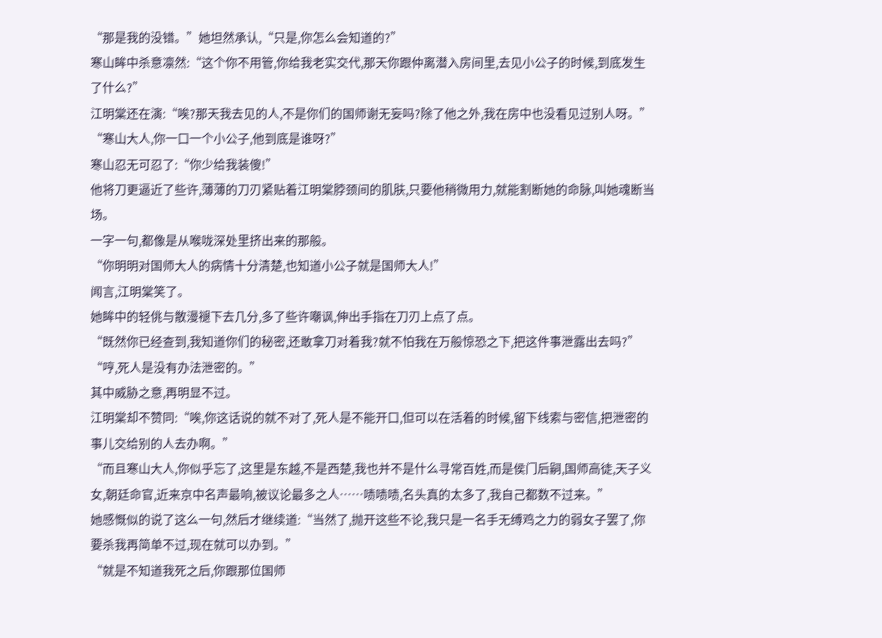“那是我的没错。”她坦然承认,“只是,你怎么会知道的?”
寒山眸中杀意凛然:“这个你不用管,你给我老实交代,那天你跟仲离潜入房间里,去见小公子的时候,到底发生了什么?”
江明棠还在演:“唉?那天我去见的人,不是你们的国师谢无妄吗?除了他之外,我在房中也没看见过别人呀。”
“寒山大人,你一口一个小公子,他到底是谁呀?”
寒山忍无可忍了:“你少给我装傻!”
他将刀更逼近了些许,薄薄的刀刃紧贴着江明棠脖颈间的肌肤,只要他稍微用力,就能割断她的命脉,叫她魂断当场。
一字一句,都像是从喉咙深处里挤出来的那般。
“你明明对国师大人的病情十分清楚,也知道小公子就是国师大人!”
闻言,江明棠笑了。
她眸中的轻佻与散漫褪下去几分,多了些许嘲讽,伸出手指在刀刃上点了点。
“既然你已经查到,我知道你们的秘密,还敢拿刀对着我?就不怕我在万般惊恐之下,把这件事泄露出去吗?”
“哼,死人是没有办法泄密的。”
其中威胁之意,再明显不过。
江明棠却不赞同:“唉,你这话说的就不对了,死人是不能开口,但可以在活着的时候,留下线索与密信,把泄密的事儿交给别的人去办啊。”
“而且寒山大人,你似乎忘了,这里是东越,不是西楚,我也并不是什么寻常百姓,而是侯门后嗣,国师高徒,天子义女,朝廷命官,近来京中名声最响,被议论最多之人……啧啧啧,名头真的太多了,我自己都数不过来。”
她感慨似的说了这么一句,然后才继续道:“当然了,抛开这些不论,我只是一名手无缚鸡之力的弱女子罢了,你要杀我再简单不过,现在就可以办到。”
“就是不知道我死之后,你跟那位国师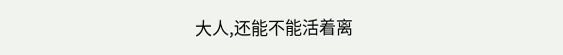大人,还能不能活着离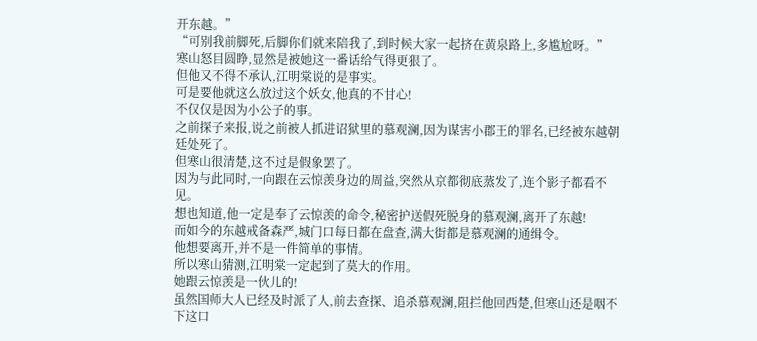开东越。”
“可别我前脚死,后脚你们就来陪我了,到时候大家一起挤在黄泉路上,多尴尬呀。”
寒山怒目圆睁,显然是被她这一番话给气得更狠了。
但他又不得不承认,江明棠说的是事实。
可是要他就这么放过这个妖女,他真的不甘心!
不仅仅是因为小公子的事。
之前探子来报,说之前被人抓进诏狱里的慕观澜,因为谋害小郡王的罪名,已经被东越朝廷处死了。
但寒山很清楚,这不过是假象罢了。
因为与此同时,一向跟在云惊羡身边的周益,突然从京都彻底蒸发了,连个影子都看不见。
想也知道,他一定是奉了云惊羡的命令,秘密护送假死脱身的慕观澜,离开了东越!
而如今的东越戒备森严,城门口每日都在盘查,满大街都是慕观澜的通缉令。
他想要离开,并不是一件简单的事情。
所以寒山猜测,江明棠一定起到了莫大的作用。
她跟云惊羡是一伙儿的!
虽然国师大人已经及时派了人,前去查探、追杀慕观澜,阻拦他回西楚,但寒山还是咽不下这口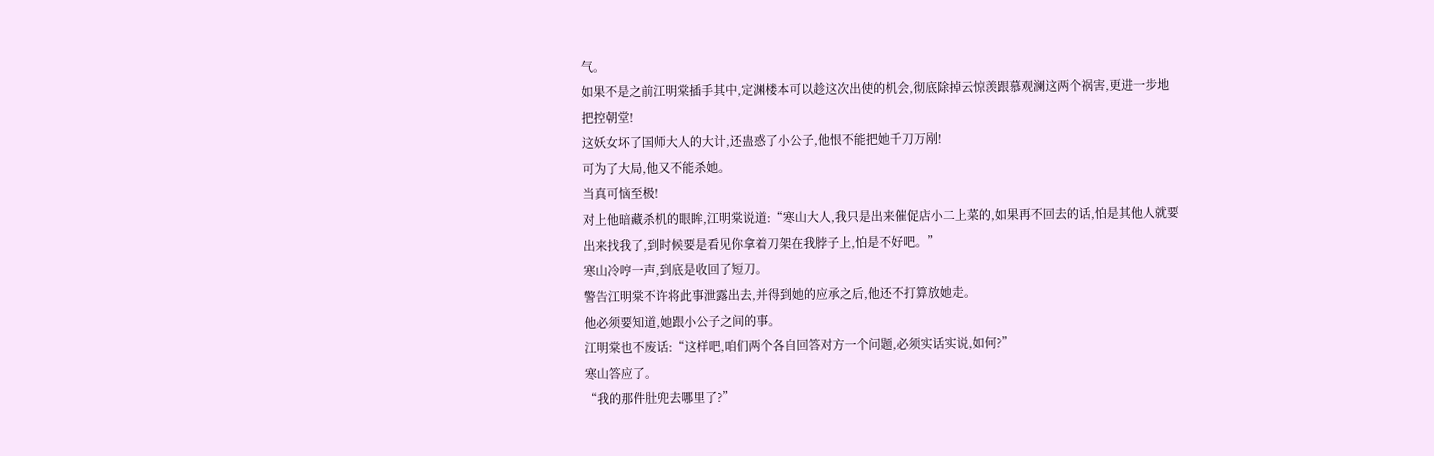气。
如果不是之前江明棠插手其中,定渊楼本可以趁这次出使的机会,彻底除掉云惊羡跟慕观澜这两个祸害,更进一步地把控朝堂!
这妖女坏了国师大人的大计,还蛊惑了小公子,他恨不能把她千刀万剐!
可为了大局,他又不能杀她。
当真可恼至极!
对上他暗藏杀机的眼眸,江明棠说道:“寒山大人,我只是出来催促店小二上菜的,如果再不回去的话,怕是其他人就要出来找我了,到时候要是看见你拿着刀架在我脖子上,怕是不好吧。”
寒山冷哼一声,到底是收回了短刀。
警告江明棠不许将此事泄露出去,并得到她的应承之后,他还不打算放她走。
他必须要知道,她跟小公子之间的事。
江明棠也不废话:“这样吧,咱们两个各自回答对方一个问题,必须实话实说,如何?”
寒山答应了。
“我的那件肚兜去哪里了?”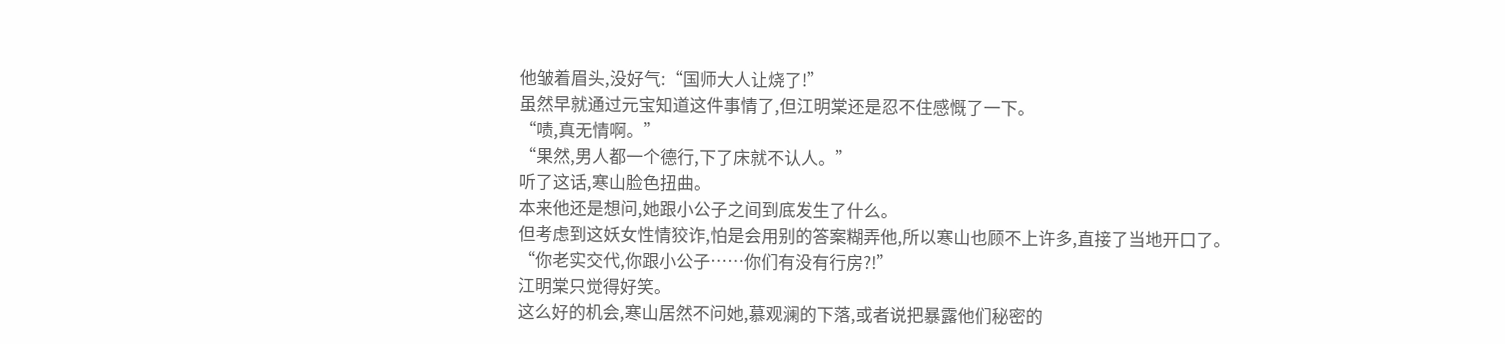他皱着眉头,没好气:“国师大人让烧了!”
虽然早就通过元宝知道这件事情了,但江明棠还是忍不住感慨了一下。
“啧,真无情啊。”
“果然,男人都一个德行,下了床就不认人。”
听了这话,寒山脸色扭曲。
本来他还是想问,她跟小公子之间到底发生了什么。
但考虑到这妖女性情狡诈,怕是会用别的答案糊弄他,所以寒山也顾不上许多,直接了当地开口了。
“你老实交代,你跟小公子……你们有没有行房?!”
江明棠只觉得好笑。
这么好的机会,寒山居然不问她,慕观澜的下落,或者说把暴露他们秘密的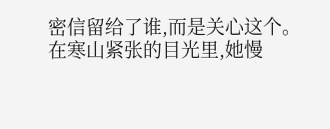密信留给了谁,而是关心这个。
在寒山紧张的目光里,她慢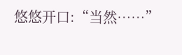悠悠开口:“当然……”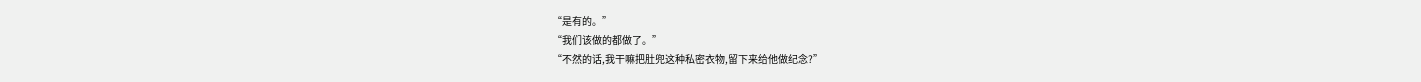“是有的。”
“我们该做的都做了。”
“不然的话,我干嘛把肚兜这种私密衣物,留下来给他做纪念?”